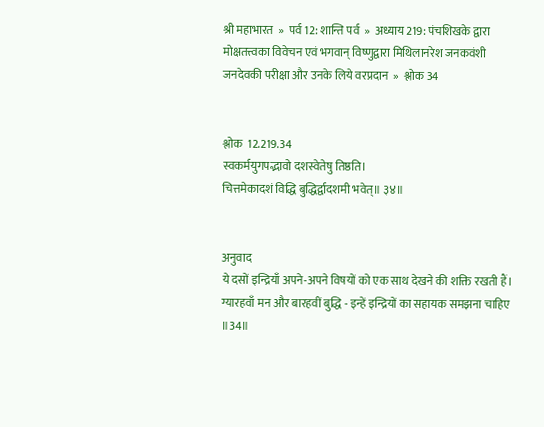श्री महाभारत  »  पर्व 12: शान्ति पर्व  »  अध्याय 219: पंचशिखके द्वारा मोक्षतत्त्वका विवेचन एवं भगवान् विष्णुद्वारा मिथिलानरेश जनकवंशी जनदेवकी परीक्षा और उनके लिये वरप्रदान  »  श्लोक 34


श्लोक  12.219.34
स्वकर्मयुगपद्भावो दशस्वेतेषु तिष्ठति।
चित्तमेकादशं विद्धि बुद्धिर्द्वादशमी भवेत्॥ ३४॥


अनुवाद
ये दसों इन्द्रियाँ अपने-अपने विषयों को एक साथ देखने की शक्ति रखती हैं। ग्यारहवाँ मन और बारहवीं बुद्धि - इन्हें इन्द्रियों का सहायक समझना चाहिए ॥34॥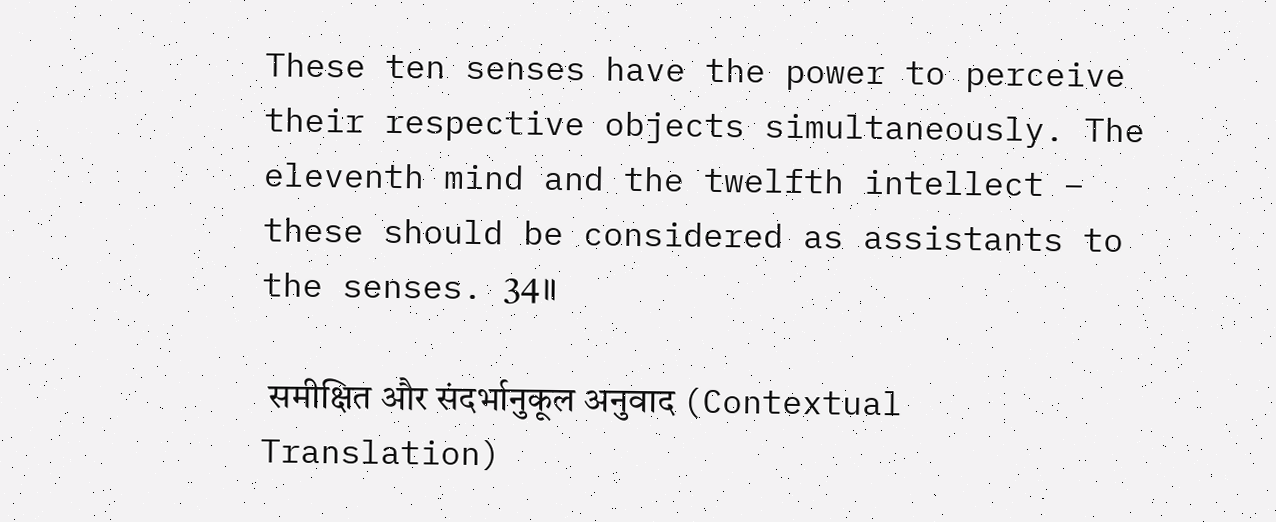These ten senses have the power to perceive their respective objects simultaneously. The eleventh mind and the twelfth intellect – these should be considered as assistants to the senses. 34॥

 समीक्षित और संदर्भानुकूल अनुवाद (Contextual Translation)